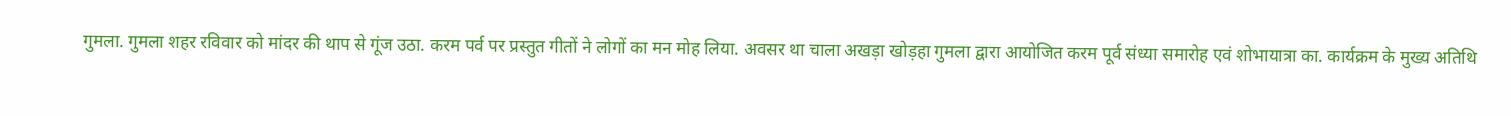गुमला. गुमला शहर रविवार को मांदर की थाप से गूंज उठा. करम पर्व पर प्रस्तुत गीतों ने लोगों का मन मोह लिया. अवसर था चाला अखड़ा खोड़हा गुमला द्वारा आयोजित करम पूर्व संध्या समारोह एवं शोभायात्रा का. कार्यक्रम के मुख्य अतिथि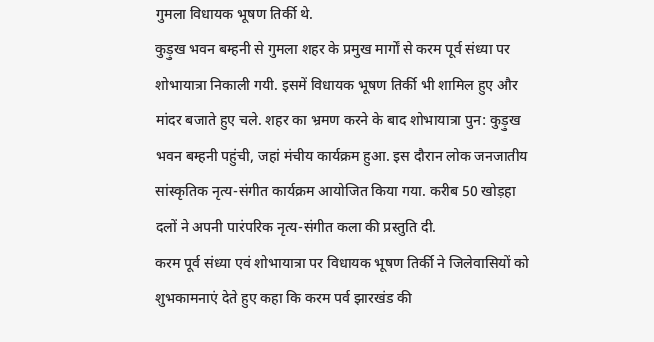गुमला विधायक भूषण तिर्की थे.
कुड़ुख भवन बम्हनी से गुमला शहर के प्रमुख मार्गों से करम पूर्व संध्या पर शोभायात्रा निकाली गयी. इसमें विधायक भूषण तिर्की भी शामिल हुए और मांदर बजाते हुए चले. शहर का भ्रमण करने के बाद शोभायात्रा पुन: कुड़ुख भवन बम्हनी पहुंची, जहां मंचीय कार्यक्रम हुआ. इस दौरान लोक जनजातीय सांस्कृतिक नृत्य-संगीत कार्यक्रम आयोजित किया गया. करीब 50 खोड़हा दलों ने अपनी पारंपरिक नृत्य-संगीत कला की प्रस्तुति दी.
करम पूर्व संध्या एवं शोभायात्रा पर विधायक भूषण तिर्की ने जिलेवासियों को शुभकामनाएं देते हुए कहा कि करम पर्व झारखंड की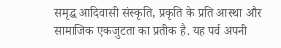समृद्ध आदिवासी संस्कृति, प्रकृति के प्रति आस्था और सामाजिक एकजुटता का प्रतीक है. यह पर्व अपनी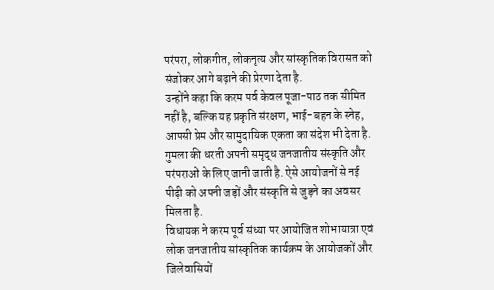परंपरा, लोकगीत, लोकनृत्य और सांस्कृतिक विरासत को संजोकर आगे बढ़ाने की प्रेरणा देता है.
उन्होंने कहा कि करम पर्व केवल पूजा-पाठ तक सीमित नहीं है, बल्कि यह प्रकृति संरक्षण, भाई-बहन के स्नेह, आपसी प्रेम और सामुदायिक एकता का संदेश भी देता है. गुमला की धरती अपनी समृद्ध जनजातीय संस्कृति और परंपराओं के लिए जानी जाती है. ऐसे आयोजनों से नई पीढ़ी को अपनी जड़ों और संस्कृति से जुड़ने का अवसर मिलता है.
विधायक ने करम पूर्व संध्या पर आयोजित शोभायात्रा एवं लोक जनजातीय सांस्कृतिक कार्यक्रम के आयोजकों और जिलेवासियों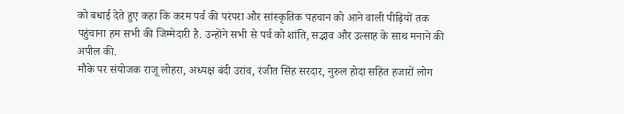को बधाई देते हुए कहा कि करम पर्व की परंपरा और सांस्कृतिक पहचान को आने वाली पीढ़ियों तक पहुंचाना हम सभी की जिम्मेदारी है. उन्होंने सभी से पर्व को शांति, सद्भाव और उत्साह के साथ मनाने की अपील की.
मौके पर संयोजक राजू लोहरा, अध्यक्ष बंदी उरांव, रंजीत सिंह सरदार, नुरुल होदा सहित हजारों लोग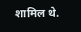शामिल थे.